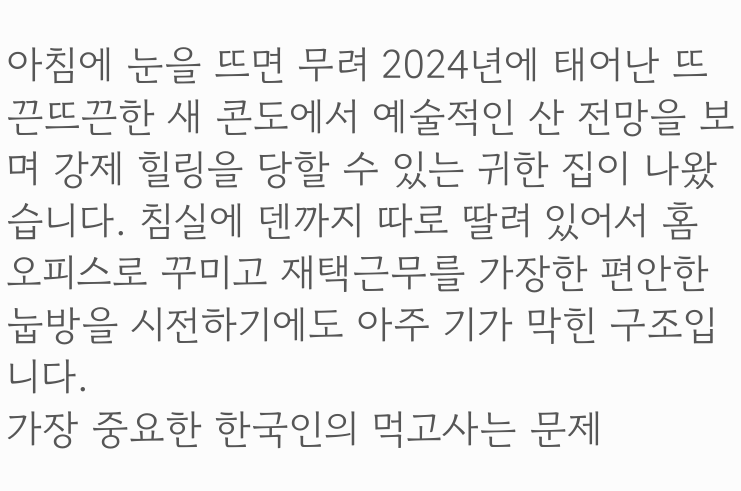아침에 눈을 뜨면 무려 2024년에 태어난 뜨끈뜨끈한 새 콘도에서 예술적인 산 전망을 보며 강제 힐링을 당할 수 있는 귀한 집이 나왔습니다. 침실에 덴까지 따로 딸려 있어서 홈 오피스로 꾸미고 재택근무를 가장한 편안한 눕방을 시전하기에도 아주 기가 막힌 구조입니다.
가장 중요한 한국인의 먹고사는 문제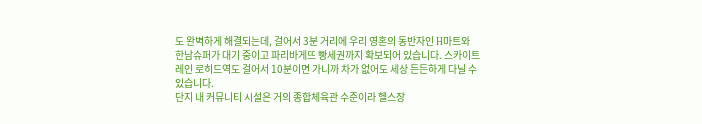도 완벽하게 해결되는데, 걸어서 3분 거리에 우리 영혼의 동반자인 H마트와 한남슈퍼가 대기 중이고 파리바게뜨 빵세권까지 확보되어 있습니다. 스카이트레인 로히드역도 걸어서 10분이면 가니까 차가 없어도 세상 든든하게 다닐 수 있습니다.
단지 내 커뮤니티 시설은 거의 종합체육관 수준이라 헬스장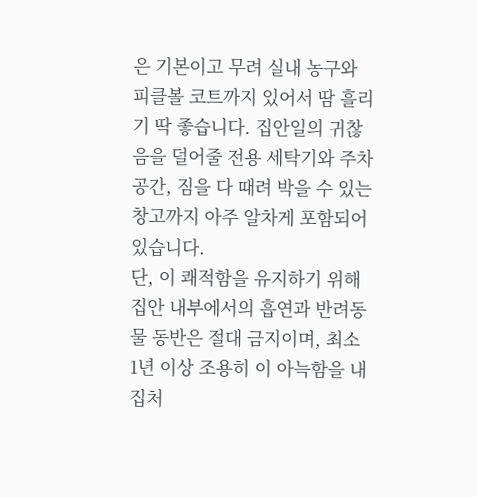은 기본이고 무려 실내 농구와 피클볼 코트까지 있어서 땀 흘리기 딱 좋습니다. 집안일의 귀찮음을 덜어줄 전용 세탁기와 주차 공간, 짐을 다 때려 박을 수 있는 창고까지 아주 알차게 포함되어 있습니다.
단, 이 쾌적함을 유지하기 위해 집안 내부에서의 흡연과 반려동물 동반은 절대 금지이며, 최소 1년 이상 조용히 이 아늑함을 내 집처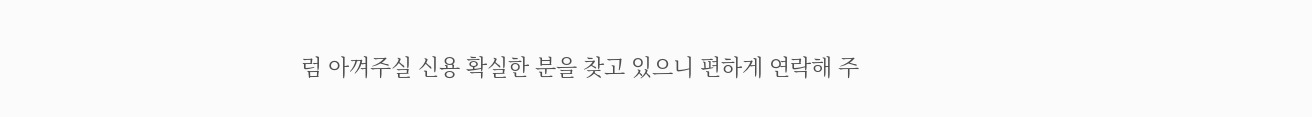럼 아껴주실 신용 확실한 분을 찾고 있으니 편하게 연락해 주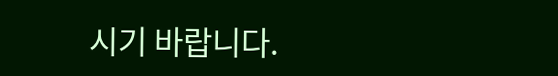시기 바랍니다.